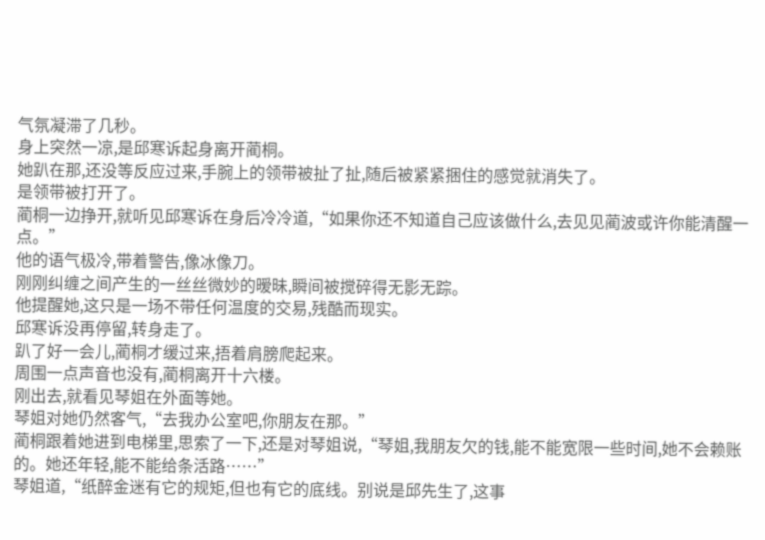气氛凝滞了几秒。
身上突然一凉,是邱寒诉起身离开蔺桐。
她趴在那,还没等反应过来,手腕上的领带被扯了扯,随后被紧紧捆住的感觉就消失了。
是领带被打开了。
蔺桐一边挣开,就听见邱寒诉在身后冷冷道,“如果你还不知道自己应该做什么,去见见蔺波或许你能清醒一点。”
他的语气极冷,带着警告,像冰像刀。
刚刚纠缠之间产生的一丝丝微妙的暧昧,瞬间被搅碎得无影无踪。
他提醒她,这只是一场不带任何温度的交易,残酷而现实。
邱寒诉没再停留,转身走了。
趴了好一会儿,蔺桐才缓过来,捂着肩膀爬起来。
周围一点声音也没有,蔺桐离开十六楼。
刚出去,就看见琴姐在外面等她。
琴姐对她仍然客气,“去我办公室吧,你朋友在那。”
蔺桐跟着她进到电梯里,思索了一下,还是对琴姐说,“琴姐,我朋友欠的钱,能不能宽限一些时间,她不会赖账的。她还年轻,能不能给条活路……”
琴姐道,“纸醉金迷有它的规矩,但也有它的底线。别说是邱先生了,这事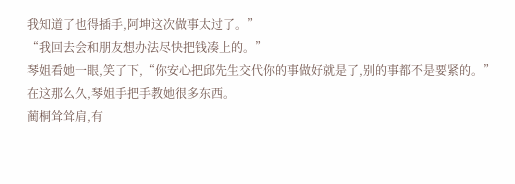我知道了也得插手,阿坤这次做事太过了。”
“我回去会和朋友想办法尽快把钱凑上的。”
琴姐看她一眼,笑了下,“你安心把邱先生交代你的事做好就是了,别的事都不是要紧的。”
在这那么久,琴姐手把手教她很多东西。
蔺桐耸耸肩,有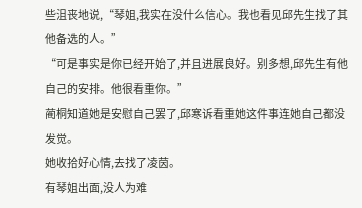些沮丧地说,“琴姐,我实在没什么信心。我也看见邱先生找了其他备选的人。”
“可是事实是你已经开始了,并且进展良好。别多想,邱先生有他自己的安排。他很看重你。”
蔺桐知道她是安慰自己罢了,邱寒诉看重她这件事连她自己都没发觉。
她收拾好心情,去找了凌茵。
有琴姐出面,没人为难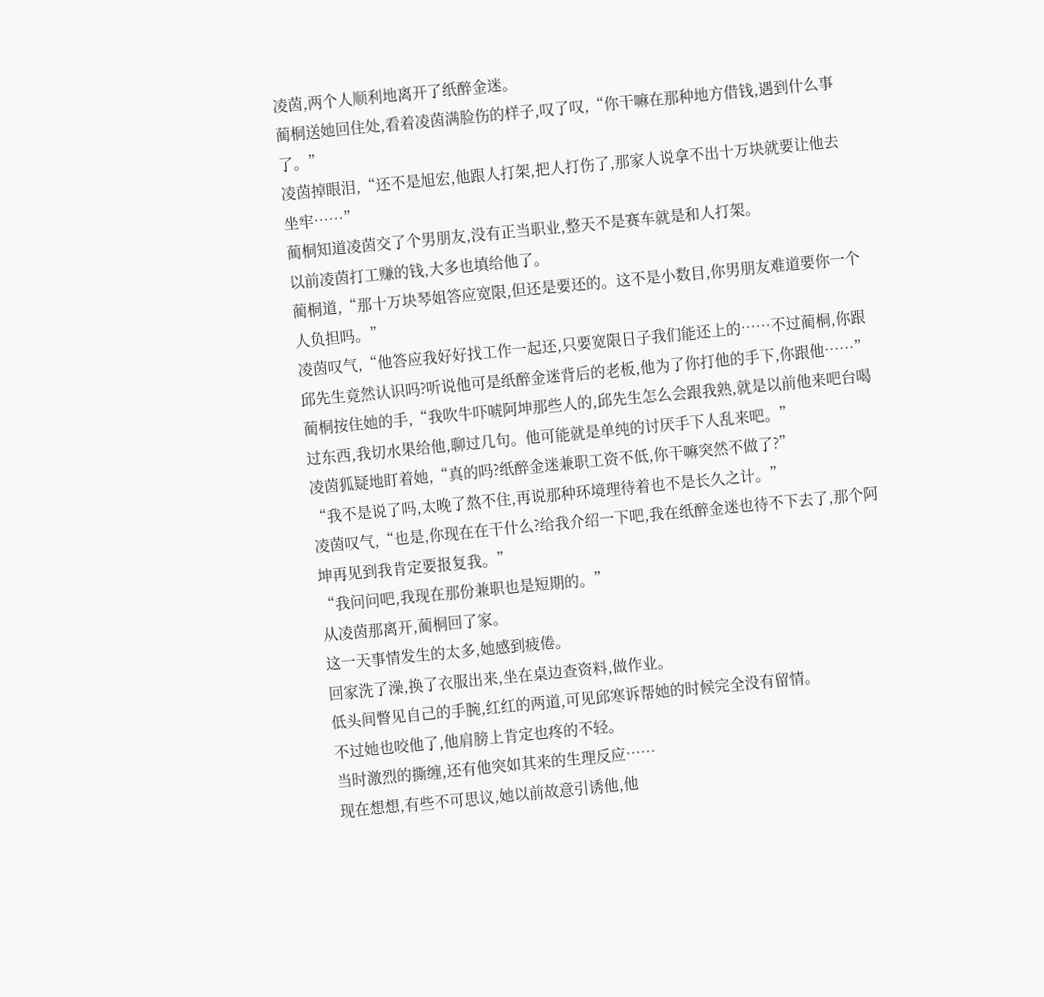凌茵,两个人顺利地离开了纸醉金迷。
蔺桐送她回住处,看着凌茵满脸伤的样子,叹了叹,“你干嘛在那种地方借钱,遇到什么事了。”
凌茵掉眼泪,“还不是旭宏,他跟人打架,把人打伤了,那家人说拿不出十万块就要让他去坐牢……”
蔺桐知道凌茵交了个男朋友,没有正当职业,整天不是赛车就是和人打架。
以前凌茵打工赚的钱,大多也填给他了。
蔺桐道,“那十万块琴姐答应宽限,但还是要还的。这不是小数目,你男朋友难道要你一个人负担吗。”
凌茵叹气,“他答应我好好找工作一起还,只要宽限日子我们能还上的……不过蔺桐,你跟邱先生竟然认识吗?听说他可是纸醉金迷背后的老板,他为了你打他的手下,你跟他……”
蔺桐按住她的手,“我吹牛吓唬阿坤那些人的,邱先生怎么会跟我熟,就是以前他来吧台喝过东西,我切水果给他,聊过几句。他可能就是单纯的讨厌手下人乱来吧。”
凌茵狐疑地盯着她,“真的吗?纸醉金迷兼职工资不低,你干嘛突然不做了?”
“我不是说了吗,太晚了熬不住,再说那种环境理待着也不是长久之计。”
凌茵叹气,“也是,你现在在干什么?给我介绍一下吧,我在纸醉金迷也待不下去了,那个阿坤再见到我肯定要报复我。”
“我问问吧,我现在那份兼职也是短期的。”
从凌茵那离开,蔺桐回了家。
这一天事情发生的太多,她感到疲倦。
回家洗了澡,换了衣服出来,坐在桌边查资料,做作业。
低头间瞥见自己的手腕,红红的两道,可见邱寒诉帮她的时候完全没有留情。
不过她也咬他了,他肩膀上肯定也疼的不轻。
当时激烈的撕缠,还有他突如其来的生理反应……
现在想想,有些不可思议,她以前故意引诱他,他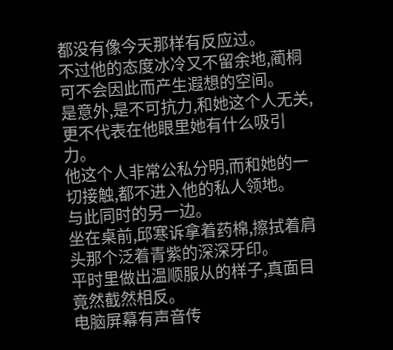都没有像今天那样有反应过。
不过他的态度冰冷又不留余地,蔺桐可不会因此而产生遐想的空间。
是意外,是不可抗力,和她这个人无关,更不代表在他眼里她有什么吸引力。
他这个人非常公私分明,而和她的一切接触,都不进入他的私人领地。
与此同时的另一边。
坐在桌前,邱寒诉拿着药棉,擦拭着肩头那个泛着青紫的深深牙印。
平时里做出温顺服从的样子,真面目竟然截然相反。
电脑屏幕有声音传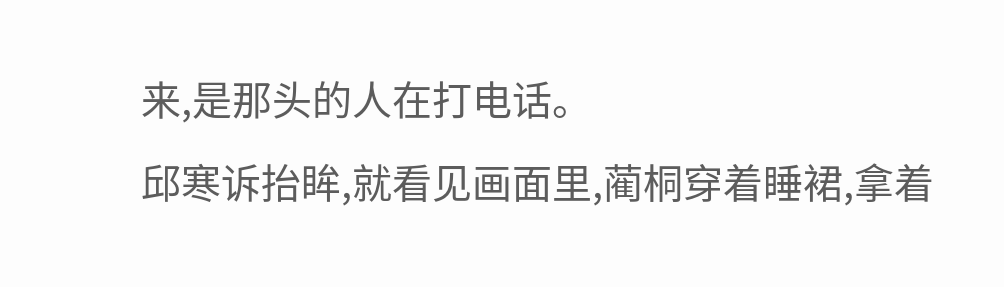来,是那头的人在打电话。
邱寒诉抬眸,就看见画面里,蔺桐穿着睡裙,拿着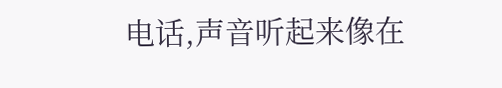电话,声音听起来像在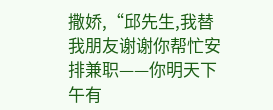撒娇,“邱先生,我替我朋友谢谢你帮忙安排兼职——你明天下午有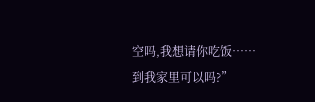空吗,我想请你吃饭……到我家里可以吗?”